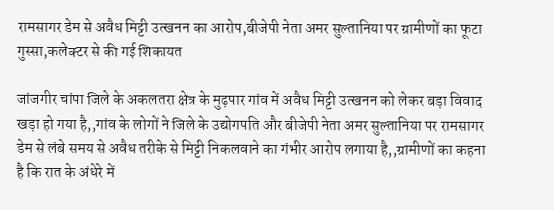रामसागर डेम से अवैध मिट्टी उत्खनन का आरोप,बीजेपी नेता अमर सुल्तानिया पर ग्रामीणों का फूटा गुस्सा,कलेक्टर से की गई शिकायत

जांजगीर चांपा जिले के अकलतरा क्षेत्र के मुढ़पार गांव में अवैध मिट्टी उत्खनन को लेकर बड़ा विवाद खड़ा हो गया है,,गांव के लोगों ने जिले के उद्योगपति और बीजेपी नेता अमर सुल्तानिया पर रामसागर डेम से लंबे समय से अवैध तरीके से मिट्टी निकलवाने का गंभीर आरोप लगाया है,,ग्रामीणों का कहना है कि रात के अंधेरे में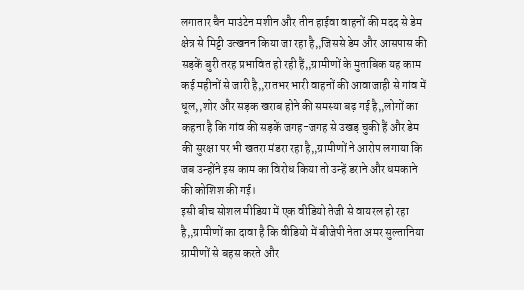लगातार चैन माउंटेन मशीन और तीन हाईवा वाहनों की मदद से डेम क्षेत्र से मिट्टी उत्खनन किया जा रहा है,,जिससे डेम और आसपास की सड़कें बुरी तरह प्रभावित हो रही हैं,,ग्रामीणों के मुताबिक यह काम कई महीनों से जारी है,,रातभर भारी वाहनों की आवाजाही से गांव में धूल,,शोर और सड़क खराब होने की समस्या बढ़ गई है,,लोगों का कहना है कि गांव की सड़कें जगह-जगह से उखड़ चुकी हैं और डेम की सुरक्षा पर भी खतरा मंडरा रहा है,,ग्रामीणों ने आरोप लगाया कि जब उन्होंने इस काम का विरोध किया तो उन्हें डराने और धमकाने की कोशिश की गई।
इसी बीच सोशल मीडिया में एक वीडियो तेजी से वायरल हो रहा है,,ग्रामीणों का दावा है कि वीडियो में बीजेपी नेता अमर सुल्तानिया ग्रामीणों से बहस करते और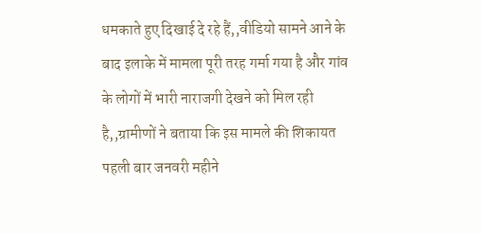धमकाते हुए दिखाई दे रहे हैं,,वीडियो सामने आने के बाद इलाके में मामला पूरी तरह गर्मा गया है और गांव के लोगों में भारी नाराजगी देखने को मिल रही है,,ग्रामीणों ने बताया कि इस मामले की शिकायत पहली बार जनवरी महीने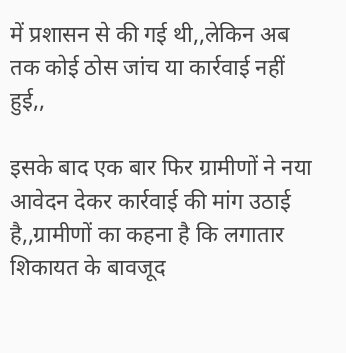में प्रशासन से की गई थी,,लेकिन अब तक कोई ठोस जांच या कार्रवाई नहीं हुई,,

इसके बाद एक बार फिर ग्रामीणों ने नया आवेदन देकर कार्रवाई की मांग उठाई है,,ग्रामीणों का कहना है कि लगातार शिकायत के बावजूद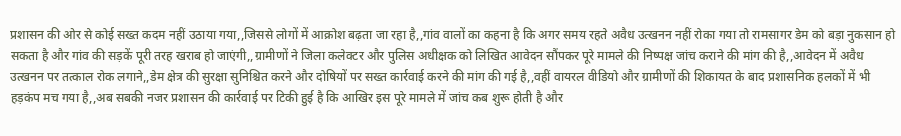प्रशासन की ओर से कोई सख्त कदम नहीं उठाया गया,,जिससे लोगों में आक्रोश बढ़ता जा रहा है,,गांव वालों का कहना है कि अगर समय रहते अवैध उत्खनन नहीं रोका गया तो रामसागर डेम को बड़ा नुकसान हो सकता है और गांव की सड़कें पूरी तरह खराब हो जाएंगी,,ग्रामीणों ने जिला कलेक्टर और पुलिस अधीक्षक को लिखित आवेदन सौंपकर पूरे मामले की निष्पक्ष जांच कराने की मांग की है,,आवेदन में अवैध उत्खनन पर तत्काल रोक लगाने,,डेम क्षेत्र की सुरक्षा सुनिश्चित करने और दोषियों पर सख्त कार्रवाई करने की मांग की गई है,,वहीं वायरल वीडियो और ग्रामीणों की शिकायत के बाद प्रशासनिक हलकों में भी हड़कंप मच गया है,,अब सबकी नजर प्रशासन की कार्रवाई पर टिकी हुई है कि आखिर इस पूरे मामले में जांच कब शुरू होती है और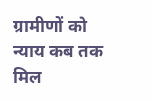ग्रामीणों को न्याय कब तक मिल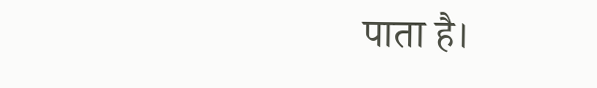पाता है।